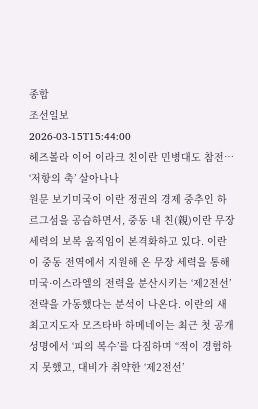종합
조선일보
2026-03-15T15:44:00
헤즈볼라 이어 이라크 친이란 민병대도 참전… ‘저항의 축’ 살아나나
원문 보기미국이 이란 정권의 경제 중추인 하르그섬을 공습하면서, 중동 내 친(親)이란 무장 세력의 보복 움직임이 본격화하고 있다. 이란이 중동 전역에서 지원해 온 무장 세력을 통해 미국·이스라엘의 전력을 분산시키는 ‘제2전선’ 전략을 가동했다는 분석이 나온다. 이란의 새 최고지도자 모즈타바 하메네이는 최근 첫 공개 성명에서 ‘피의 복수’를 다짐하며 “적이 경험하지 못했고, 대비가 취약한 ‘제2전선’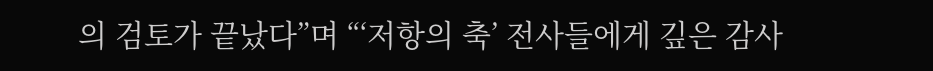의 검토가 끝났다”며 “‘저항의 축’ 전사들에게 깊은 감사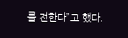를 전한다”고 했다.